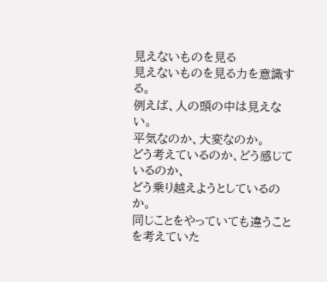見えないものを見る
見えないものを見る力を意識する。
例えば、人の頭の中は見えない。
平気なのか、大変なのか。
どう考えているのか、どう感じているのか、
どう乗り越えようとしているのか。
同じことをやっていても違うことを考えていた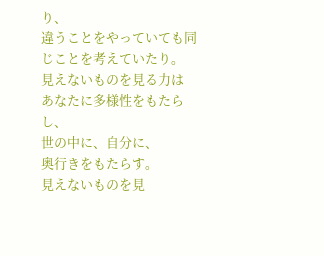り、
違うことをやっていても同じことを考えていたり。
見えないものを見る力は
あなたに多様性をもたらし、
世の中に、自分に、
奥行きをもたらす。
見えないものを見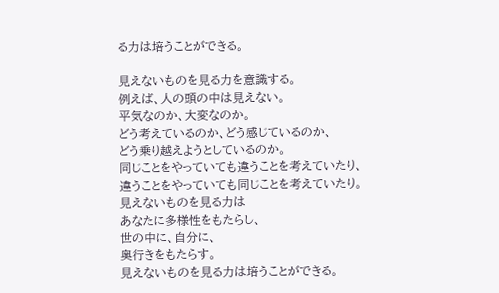る力は培うことができる。

見えないものを見る力を意識する。
例えば、人の頭の中は見えない。
平気なのか、大変なのか。
どう考えているのか、どう感じているのか、
どう乗り越えようとしているのか。
同じことをやっていても違うことを考えていたり、
違うことをやっていても同じことを考えていたり。
見えないものを見る力は
あなたに多様性をもたらし、
世の中に、自分に、
奥行きをもたらす。
見えないものを見る力は培うことができる。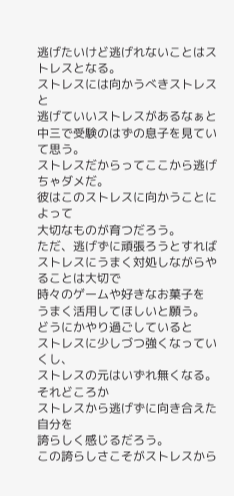逃げたいけど逃げれないことはストレスとなる。
ストレスには向かうべきストレスと
逃げていいストレスがあるなぁと
中三で受験のはずの息子を見ていて思う。
ストレスだからってここから逃げちゃダメだ。
彼はこのストレスに向かうことによって
大切なものが育つだろう。
ただ、逃げずに頑張ろうとすれば
ストレスにうまく対処しながらやることは大切で
時々のゲームや好きなお菓子を
うまく活用してほしいと願う。
どうにかやり過ごしていると
ストレスに少しづつ強くなっていくし、
ストレスの元はいずれ無くなる。
それどころか
ストレスから逃げずに向き合えた自分を
誇らしく感じるだろう。
この誇らしさこそがストレスから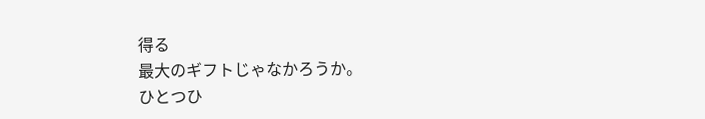得る
最大のギフトじゃなかろうか。
ひとつひ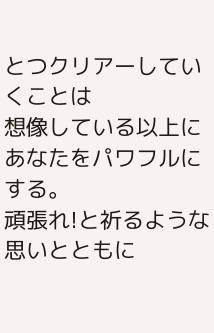とつクリアーしていくことは
想像している以上にあなたをパワフルにする。
頑張れ!と祈るような思いとともに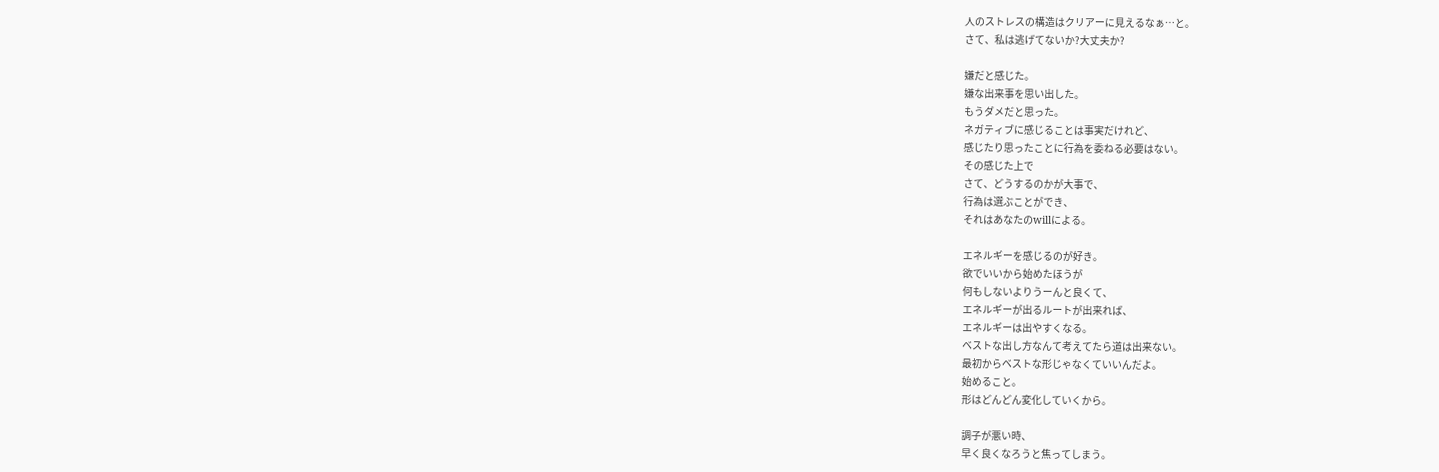人のストレスの構造はクリアーに見えるなぁ…と。
さて、私は逃げてないか?大丈夫か?

嫌だと感じた。
嫌な出来事を思い出した。
もうダメだと思った。
ネガティブに感じることは事実だけれど、
感じたり思ったことに行為を委ねる必要はない。
その感じた上で
さて、どうするのかが大事で、
行為は選ぶことができ、
それはあなたのwillによる。

エネルギーを感じるのが好き。
欲でいいから始めたほうが
何もしないよりうーんと良くて、
エネルギーが出るルートが出来れば、
エネルギーは出やすくなる。
ベストな出し方なんて考えてたら道は出来ない。
最初からベストな形じゃなくていいんだよ。
始めること。
形はどんどん変化していくから。

調子が悪い時、
早く良くなろうと焦ってしまう。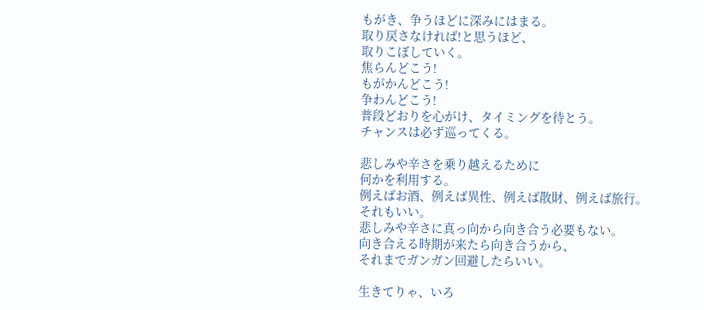もがき、争うほどに深みにはまる。
取り戻さなければ!と思うほど、
取りこぼしていく。
焦らんどこう!
もがかんどこう!
争わんどこう!
普段どおりを心がけ、タイミングを待とう。
チャンスは必ず巡ってくる。

悲しみや辛さを乗り越えるために
何かを利用する。
例えばお酒、例えば異性、例えば散財、例えば旅行。
それもいい。
悲しみや辛さに真っ向から向き合う必要もない。
向き合える時期が来たら向き合うから、
それまでガンガン回避したらいい。

生きてりゃ、いろ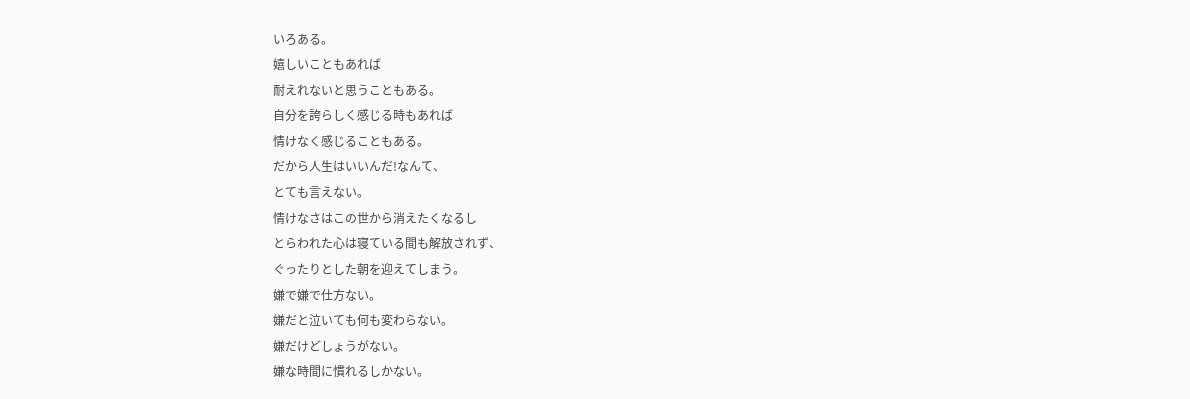いろある。
嬉しいこともあれば
耐えれないと思うこともある。
自分を誇らしく感じる時もあれば
情けなく感じることもある。
だから人生はいいんだ!なんて、
とても言えない。
情けなさはこの世から消えたくなるし
とらわれた心は寝ている間も解放されず、
ぐったりとした朝を迎えてしまう。
嫌で嫌で仕方ない。
嫌だと泣いても何も変わらない。
嫌だけどしょうがない。
嫌な時間に慣れるしかない。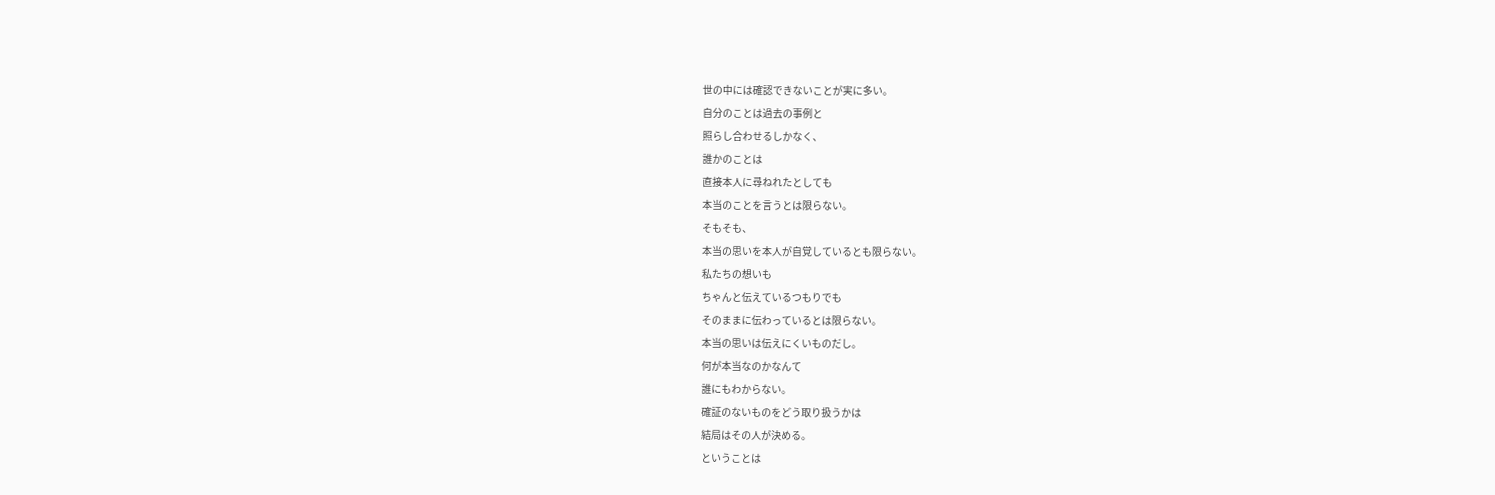世の中には確認できないことが実に多い。
自分のことは過去の事例と
照らし合わせるしかなく、
誰かのことは
直接本人に尋ねれたとしても
本当のことを言うとは限らない。
そもそも、
本当の思いを本人が自覚しているとも限らない。
私たちの想いも
ちゃんと伝えているつもりでも
そのままに伝わっているとは限らない。
本当の思いは伝えにくいものだし。
何が本当なのかなんて
誰にもわからない。
確証のないものをどう取り扱うかは
結局はその人が決める。
ということは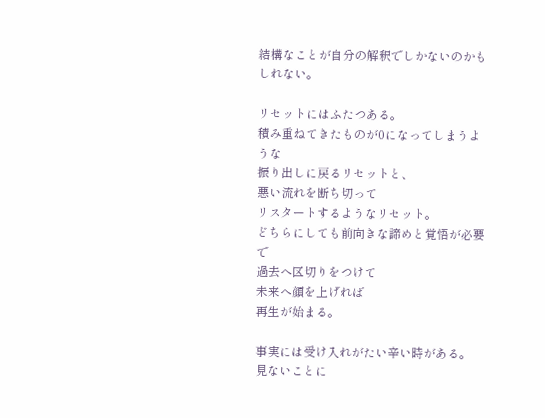結構なことが自分の解釈でしかないのかもしれない。

リセットにはふたつある。
積み重ねてきたものが0になってしまうような
振り出しに戻るリセットと、
悪い流れを断ち切って
リスタートするようなリセット。
どちらにしても前向きな諦めと覚悟が必要で
過去へ区切りをつけて
未来へ顔を上げれば
再生が始まる。

事実には受け入れがたい辛い時がある。
見ないことに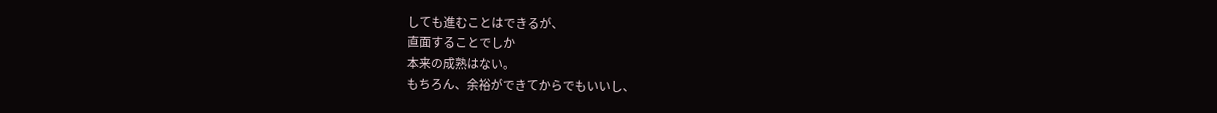しても進むことはできるが、
直面することでしか
本来の成熟はない。
もちろん、余裕ができてからでもいいし、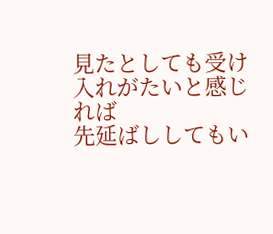見たとしても受け入れがたいと感じれば
先延ばししてもい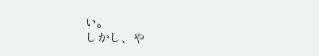い。
しかし、や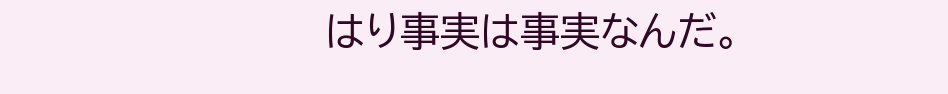はり事実は事実なんだ。